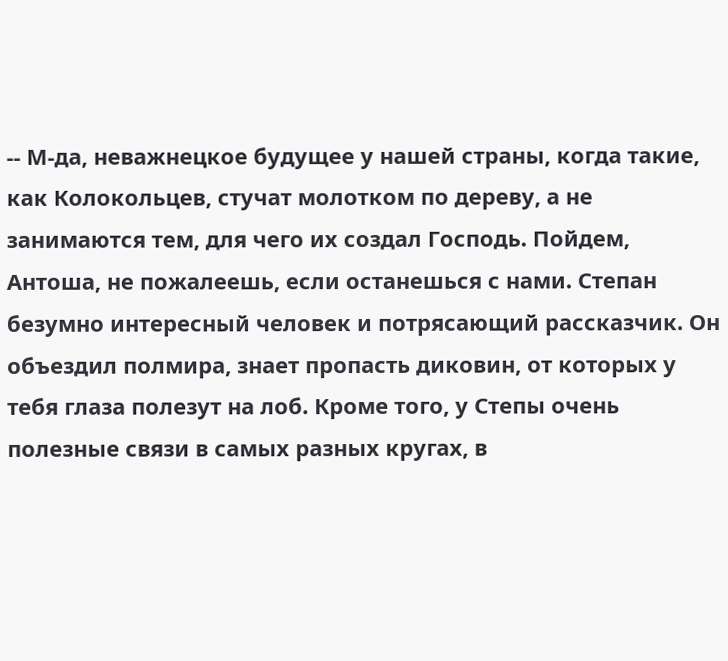-- М-да, неважнецкое будущее у нашей страны, когда такие, как Колокольцев, стучат молотком по дереву, а не занимаются тем, для чего их создал Господь. Пойдем, Антоша, не пожалеешь, если останешься с нами. Степан безумно интересный человек и потрясающий рассказчик. Он объездил полмира, знает пропасть диковин, от которых у тебя глаза полезут на лоб. Кроме того, у Степы очень полезные связи в самых разных кругах, в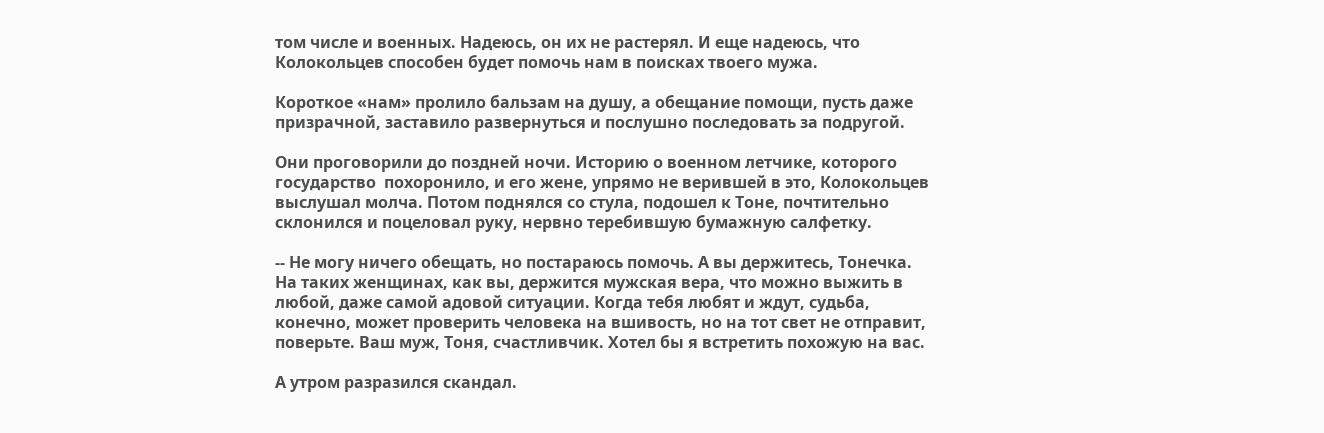том числе и военных. Надеюсь, он их не растерял. И еще надеюсь, что Колокольцев способен будет помочь нам в поисках твоего мужа.

Короткое «нам» пролило бальзам на душу, а обещание помощи, пусть даже призрачной, заставило развернуться и послушно последовать за подругой.

Они проговорили до поздней ночи. Историю о военном летчике, которого государство  похоронило, и его жене, упрямо не верившей в это, Колокольцев выслушал молча. Потом поднялся со стула, подошел к Тоне, почтительно склонился и поцеловал руку, нервно теребившую бумажную салфетку.

-- Не могу ничего обещать, но постараюсь помочь. А вы держитесь, Тонечка. На таких женщинах, как вы, держится мужская вера, что можно выжить в любой, даже самой адовой ситуации. Когда тебя любят и ждут, судьба, конечно, может проверить человека на вшивость, но на тот свет не отправит, поверьте. Ваш муж, Тоня, счастливчик. Хотел бы я встретить похожую на вас.

А утром разразился скандал.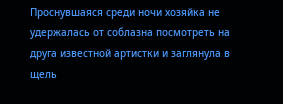Проснувшаяся среди ночи хозяйка не удержалась от соблазна посмотреть на друга известной артистки и заглянула в щель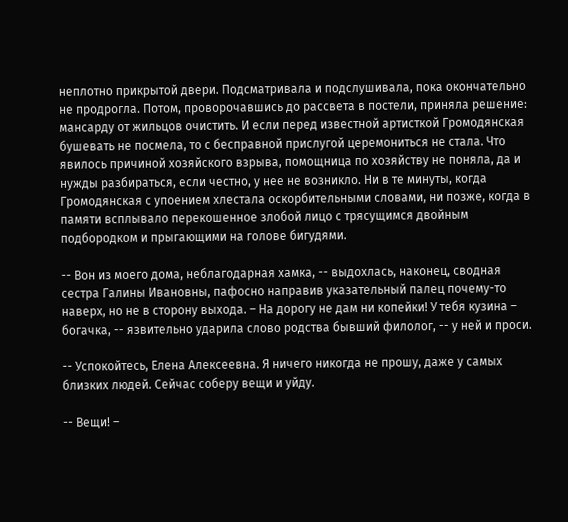неплотно прикрытой двери. Подсматривала и подслушивала, пока окончательно не продрогла. Потом, проворочавшись до рассвета в постели, приняла решение: мансарду от жильцов очистить. И если перед известной артисткой Громодянская бушевать не посмела, то с бесправной прислугой церемониться не стала. Что явилось причиной хозяйского взрыва, помощница по хозяйству не поняла, да и нужды разбираться, если честно, у нее не возникло. Ни в те минуты, когда Громодянская с упоением хлестала оскорбительными словами, ни позже, когда в памяти всплывало перекошенное злобой лицо с трясущимся двойным подбородком и прыгающими на голове бигудями.

-- Вон из моего дома, неблагодарная хамка, -- выдохлась, наконец, сводная сестра Галины Ивановны, пафосно направив указательный палец почему-то наверх, но не в сторону выхода. – На дорогу не дам ни копейки! У тебя кузина – богачка, -- язвительно ударила слово родства бывший филолог, -- у ней и проси.

-- Успокойтесь, Елена Алексеевна. Я ничего никогда не прошу, даже у самых близких людей. Сейчас соберу вещи и уйду.

-- Вещи! –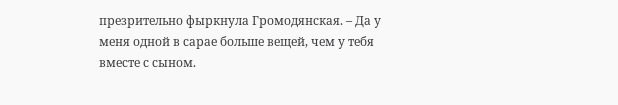презрительно фыркнула Громодянская. – Да у меня одной в сарае больше вещей, чем у тебя вместе с сыном.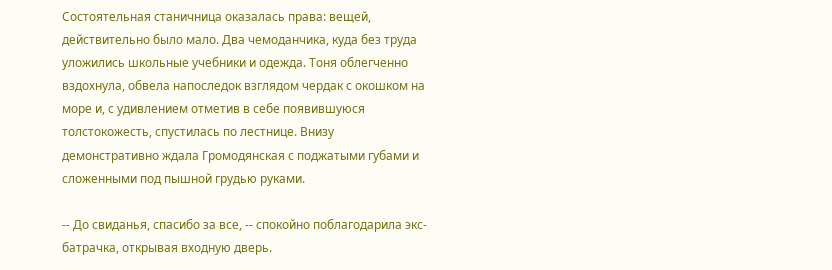Состоятельная станичница оказалась права: вещей, действительно было мало. Два чемоданчика, куда без труда уложились школьные учебники и одежда. Тоня облегченно вздохнула, обвела напоследок взглядом чердак с окошком на море и, с удивлением отметив в себе появившуюся толстокожесть, спустилась по лестнице. Внизу демонстративно ждала Громодянская с поджатыми губами и сложенными под пышной грудью руками.

-- До свиданья, спасибо за все, -- спокойно поблагодарила экс-батрачка, открывая входную дверь.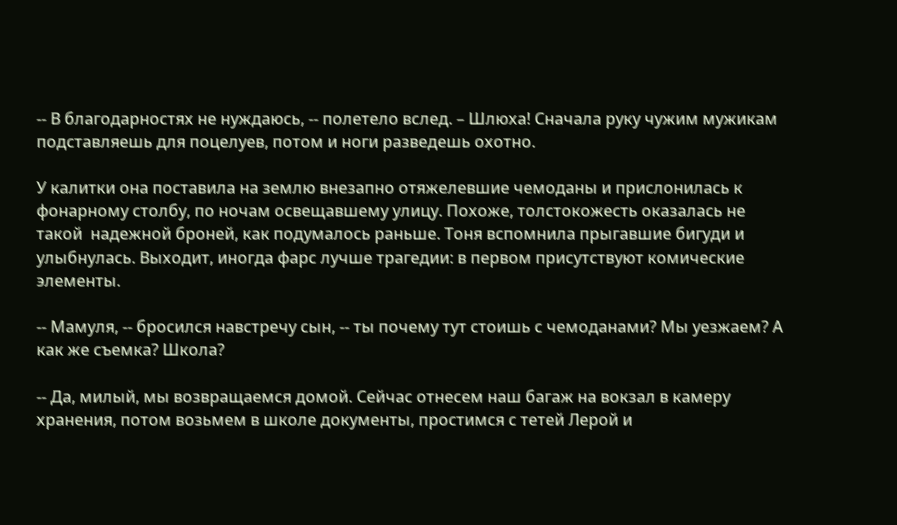-- В благодарностях не нуждаюсь, -- полетело вслед. – Шлюха! Сначала руку чужим мужикам подставляешь для поцелуев, потом и ноги разведешь охотно.

У калитки она поставила на землю внезапно отяжелевшие чемоданы и прислонилась к фонарному столбу, по ночам освещавшему улицу. Похоже, толстокожесть оказалась не такой  надежной броней, как подумалось раньше. Тоня вспомнила прыгавшие бигуди и улыбнулась. Выходит, иногда фарс лучше трагедии: в первом присутствуют комические элементы.

-- Мамуля, -- бросился навстречу сын, -- ты почему тут стоишь с чемоданами? Мы уезжаем? А как же съемка? Школа?

-- Да, милый, мы возвращаемся домой. Сейчас отнесем наш багаж на вокзал в камеру хранения, потом возьмем в школе документы, простимся с тетей Лерой и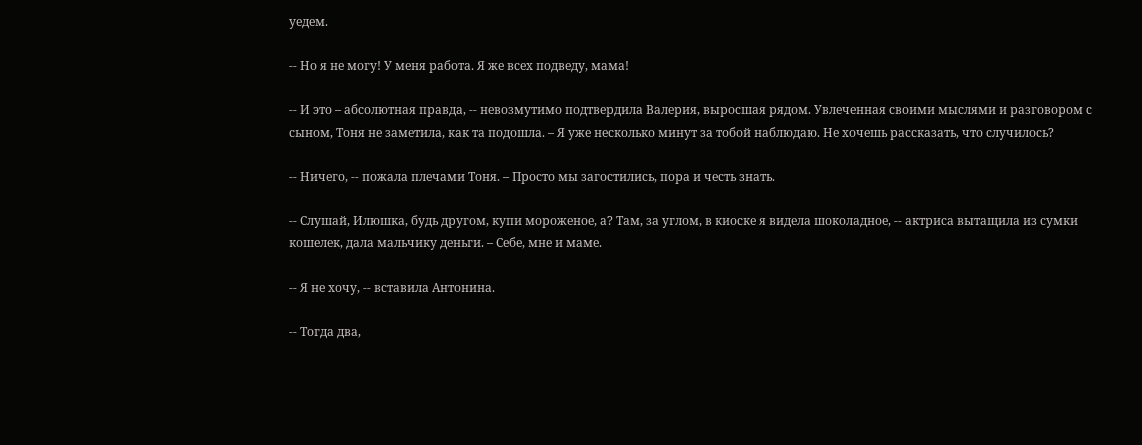уедем.

-- Но я не могу! У меня работа. Я же всех подведу, мама!

-- И это – абсолютная правда, -- невозмутимо подтвердила Валерия, выросшая рядом. Увлеченная своими мыслями и разговором с сыном, Тоня не заметила, как та подошла. – Я уже несколько минут за тобой наблюдаю. Не хочешь рассказать, что случилось?

-- Ничего, -- пожала плечами Тоня. – Просто мы загостились, пора и честь знать.

-- Слушай, Илюшка, будь другом, купи мороженое, а? Там, за углом, в киоске я видела шоколадное, -- актриса вытащила из сумки кошелек, дала мальчику деньги. – Себе, мне и маме.

-- Я не хочу, -- вставила Антонина.

-- Тогда два,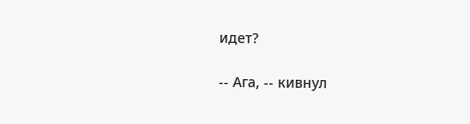идет?

-- Ага, -- кивнул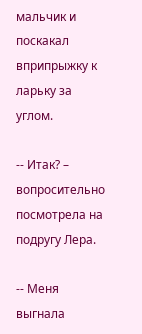мальчик и поскакал вприпрыжку к ларьку за углом.

-- Итак? – вопросительно посмотрела на подругу Лера.

-- Меня выгнала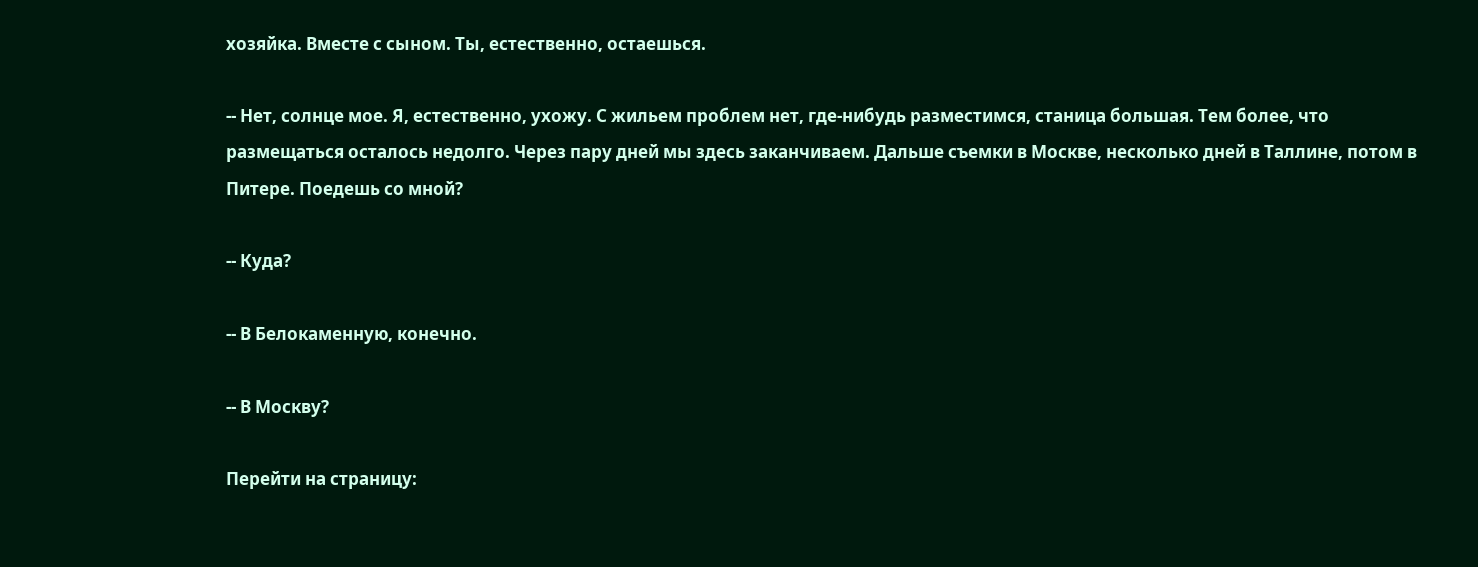хозяйка. Вместе с сыном. Ты, естественно, остаешься.

-- Нет, солнце мое. Я, естественно, ухожу. С жильем проблем нет, где-нибудь разместимся, станица большая. Тем более, что размещаться осталось недолго. Через пару дней мы здесь заканчиваем. Дальше съемки в Москве, несколько дней в Таллине, потом в Питере. Поедешь со мной?

-- Куда?

-- В Белокаменную, конечно.

-- В Москву?

Перейти на страницу: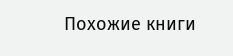Похожие книги